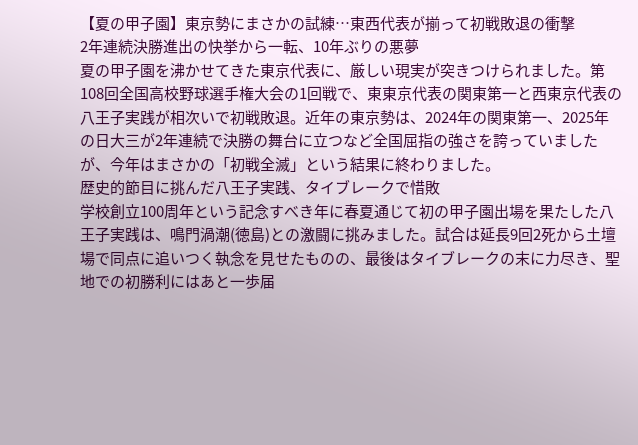【夏の甲子園】東京勢にまさかの試練…東西代表が揃って初戦敗退の衝撃
2年連続決勝進出の快挙から一転、10年ぶりの悪夢
夏の甲子園を沸かせてきた東京代表に、厳しい現実が突きつけられました。第108回全国高校野球選手権大会の1回戦で、東東京代表の関東第一と西東京代表の八王子実践が相次いで初戦敗退。近年の東京勢は、2024年の関東第一、2025年の日大三が2年連続で決勝の舞台に立つなど全国屈指の強さを誇っていましたが、今年はまさかの「初戦全滅」という結果に終わりました。
歴史的節目に挑んだ八王子実践、タイブレークで惜敗
学校創立100周年という記念すべき年に春夏通じて初の甲子園出場を果たした八王子実践は、鳴門渦潮(徳島)との激闘に挑みました。試合は延長9回2死から土壇場で同点に追いつく執念を見せたものの、最後はタイブレークの末に力尽き、聖地での初勝利にはあと一歩届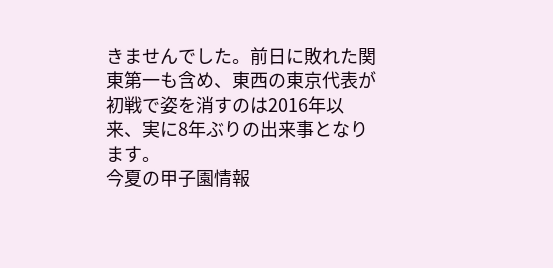きませんでした。前日に敗れた関東第一も含め、東西の東京代表が初戦で姿を消すのは2016年以来、実に8年ぶりの出来事となります。
今夏の甲子園情報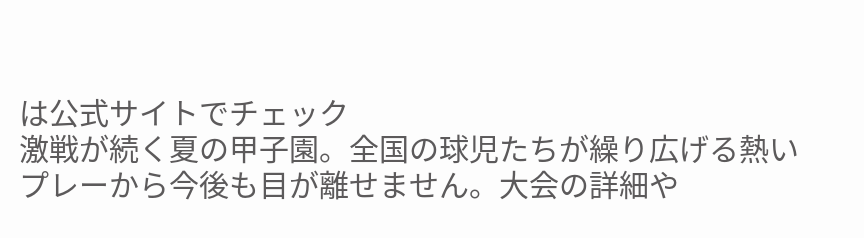は公式サイトでチェック
激戦が続く夏の甲子園。全国の球児たちが繰り広げる熱いプレーから今後も目が離せません。大会の詳細や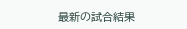最新の試合結果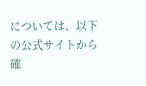については、以下の公式サイトから確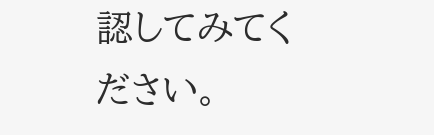認してみてください。